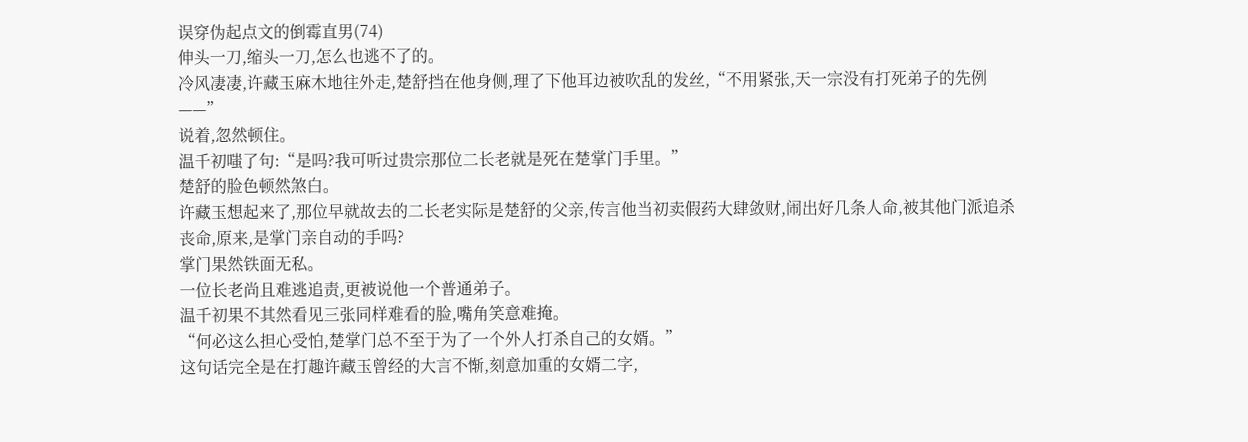误穿伪起点文的倒霉直男(74)
伸头一刀,缩头一刀,怎么也逃不了的。
冷风凄凄,许藏玉麻木地往外走,楚舒挡在他身侧,理了下他耳边被吹乱的发丝,“不用紧张,天一宗没有打死弟子的先例——”
说着,忽然顿住。
温千初嗤了句:“是吗?我可听过贵宗那位二长老就是死在楚掌门手里。”
楚舒的脸色顿然煞白。
许藏玉想起来了,那位早就故去的二长老实际是楚舒的父亲,传言他当初卖假药大肆敛财,闹出好几条人命,被其他门派追杀丧命,原来,是掌门亲自动的手吗?
掌门果然铁面无私。
一位长老尚且难逃追责,更被说他一个普通弟子。
温千初果不其然看见三张同样难看的脸,嘴角笑意难掩。
“何必这么担心受怕,楚掌门总不至于为了一个外人打杀自己的女婿。”
这句话完全是在打趣许藏玉曾经的大言不惭,刻意加重的女婿二字,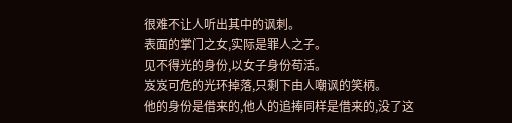很难不让人听出其中的讽刺。
表面的掌门之女,实际是罪人之子。
见不得光的身份,以女子身份苟活。
岌岌可危的光环掉落,只剩下由人嘲讽的笑柄。
他的身份是借来的,他人的追捧同样是借来的,没了这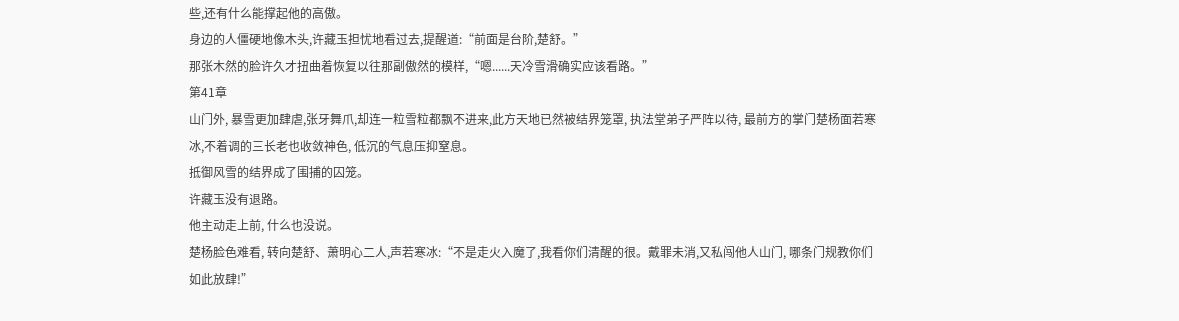些,还有什么能撑起他的高傲。
身边的人僵硬地像木头,许藏玉担忧地看过去,提醒道:“前面是台阶,楚舒。”
那张木然的脸许久才扭曲着恢复以往那副傲然的模样,“嗯......天冷雪滑确实应该看路。”
第41章
山门外, 暴雪更加肆虐,张牙舞爪,却连一粒雪粒都飘不进来,此方天地已然被结界笼罩, 执法堂弟子严阵以待, 最前方的掌门楚杨面若寒冰,不着调的三长老也收敛神色, 低沉的气息压抑窒息。
抵御风雪的结界成了围捕的囚笼。
许藏玉没有退路。
他主动走上前, 什么也没说。
楚杨脸色难看, 转向楚舒、萧明心二人,声若寒冰:“不是走火入魔了,我看你们清醒的很。戴罪未消,又私闯他人山门, 哪条门规教你们如此放肆!”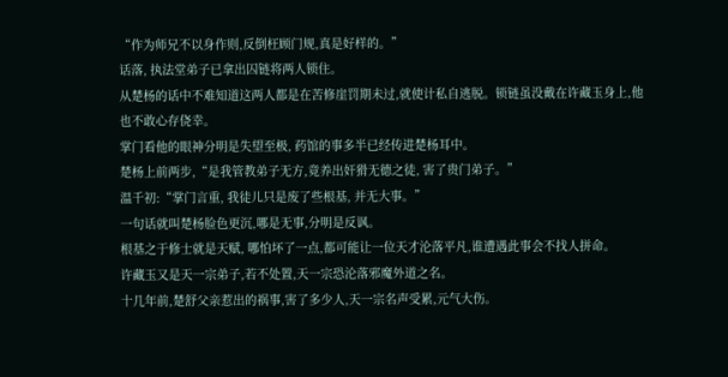“作为师兄不以身作则,反倒枉顾门规,真是好样的。”
话落, 执法堂弟子已拿出囚链将两人锁住。
从楚杨的话中不难知道这两人都是在苦修崖罚期未过,就使计私自逃脱。锁链虽没戴在许藏玉身上,他也不敢心存侥幸。
掌门看他的眼神分明是失望至极, 药馆的事多半已经传进楚杨耳中。
楚杨上前两步,“是我管教弟子无方,竟养出奸猾无德之徒, 害了贵门弟子。”
温千初:“掌门言重, 我徒儿只是废了些根基, 并无大事。”
一句话就叫楚杨脸色更沉,哪是无事,分明是反讽。
根基之于修士就是天赋, 哪怕坏了一点,都可能让一位天才沦落平凡,谁遭遇此事会不找人拼命。
许藏玉又是天一宗弟子,若不处置,天一宗恐沦落邪魔外道之名。
十几年前,楚舒父亲惹出的祸事,害了多少人,天一宗名声受累,元气大伤。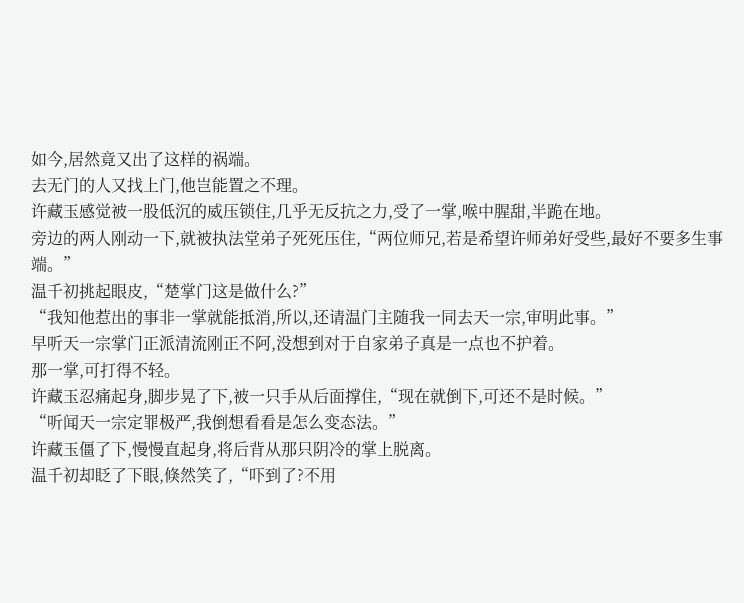如今,居然竟又出了这样的祸端。
去无门的人又找上门,他岂能置之不理。
许藏玉感觉被一股低沉的威压锁住,几乎无反抗之力,受了一掌,喉中腥甜,半跪在地。
旁边的两人刚动一下,就被执法堂弟子死死压住,“两位师兄,若是希望许师弟好受些,最好不要多生事端。”
温千初挑起眼皮,“楚掌门这是做什么?”
“我知他惹出的事非一掌就能抵消,所以,还请温门主随我一同去天一宗,审明此事。”
早听天一宗掌门正派清流刚正不阿,没想到对于自家弟子真是一点也不护着。
那一掌,可打得不轻。
许藏玉忍痛起身,脚步晃了下,被一只手从后面撑住,“现在就倒下,可还不是时候。”
“听闻天一宗定罪极严,我倒想看看是怎么变态法。”
许藏玉僵了下,慢慢直起身,将后背从那只阴冷的掌上脱离。
温千初却眨了下眼,倏然笑了,“吓到了?不用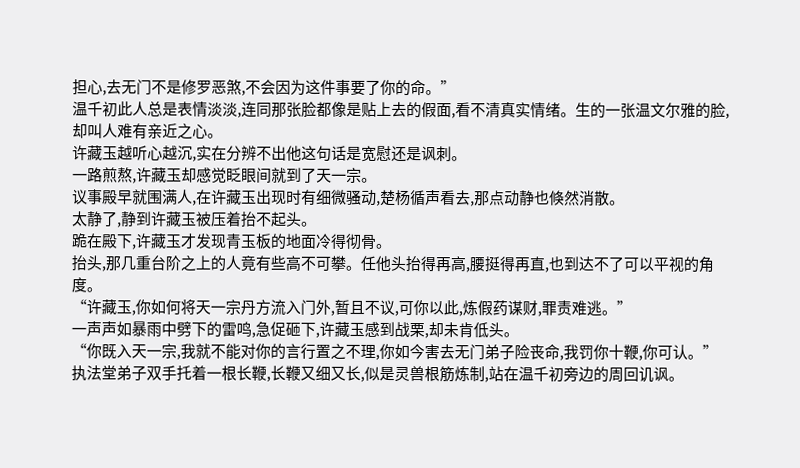担心,去无门不是修罗恶煞,不会因为这件事要了你的命。”
温千初此人总是表情淡淡,连同那张脸都像是贴上去的假面,看不清真实情绪。生的一张温文尔雅的脸,却叫人难有亲近之心。
许藏玉越听心越沉,实在分辨不出他这句话是宽慰还是讽刺。
一路煎熬,许藏玉却感觉眨眼间就到了天一宗。
议事殿早就围满人,在许藏玉出现时有细微骚动,楚杨循声看去,那点动静也倏然消散。
太静了,静到许藏玉被压着抬不起头。
跪在殿下,许藏玉才发现青玉板的地面冷得彻骨。
抬头,那几重台阶之上的人竟有些高不可攀。任他头抬得再高,腰挺得再直,也到达不了可以平视的角度。
“许藏玉,你如何将天一宗丹方流入门外,暂且不议,可你以此,炼假药谋财,罪责难逃。”
一声声如暴雨中劈下的雷鸣,急促砸下,许藏玉感到战栗,却未肯低头。
“你既入天一宗,我就不能对你的言行置之不理,你如今害去无门弟子险丧命,我罚你十鞭,你可认。”
执法堂弟子双手托着一根长鞭,长鞭又细又长,似是灵兽根筋炼制,站在温千初旁边的周回讥讽。